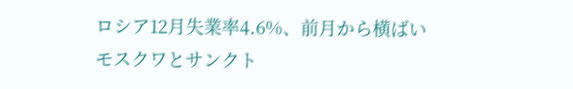ロシア12月失業率4.6%、前月から横ばい
モスクワとサンクト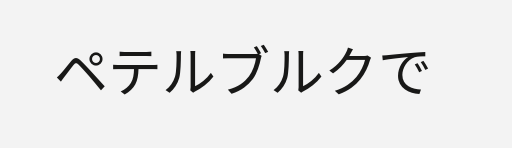ペテルブルクで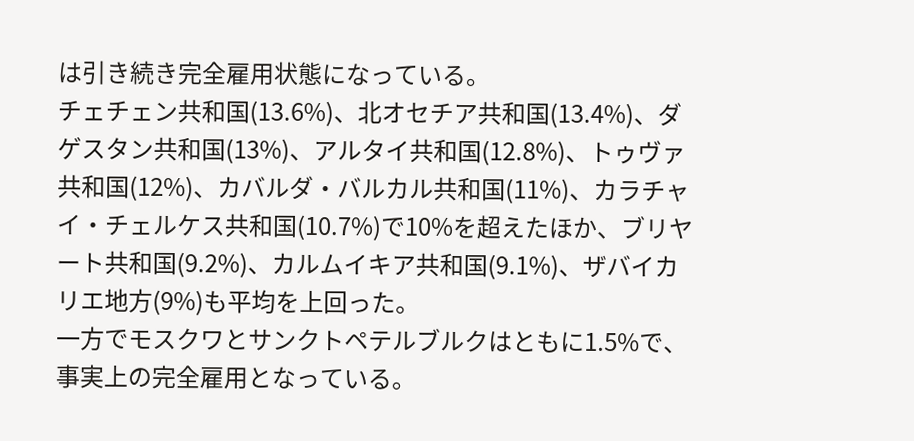は引き続き完全雇用状態になっている。
チェチェン共和国(13.6%)、北オセチア共和国(13.4%)、ダゲスタン共和国(13%)、アルタイ共和国(12.8%)、トゥヴァ共和国(12%)、カバルダ・バルカル共和国(11%)、カラチャイ・チェルケス共和国(10.7%)で10%を超えたほか、ブリヤート共和国(9.2%)、カルムイキア共和国(9.1%)、ザバイカリエ地方(9%)も平均を上回った。
一方でモスクワとサンクトペテルブルクはともに1.5%で、事実上の完全雇用となっている。